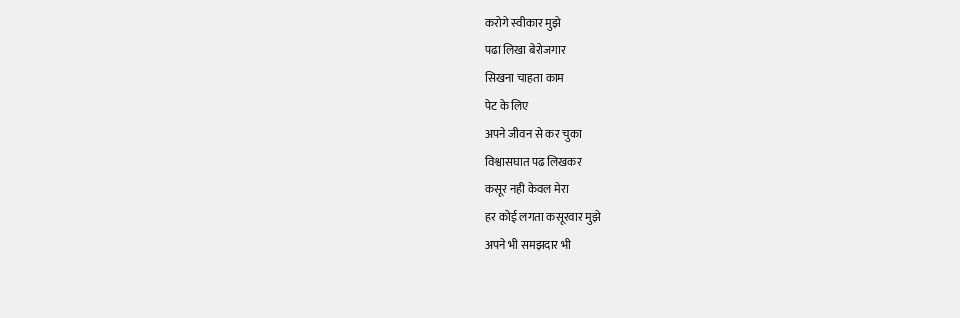करोगे स्वीकार मुझे
पढा लिखा बेरोजगार
सिखना चाहता काम
पेट के लिए
अपने जीवन से कर चुका
विश्वासघात पढ लिखकर
कसूर नही केवल मेरा
हर कोई लगता कसूरवार मुझे
अपने भी समझदार भी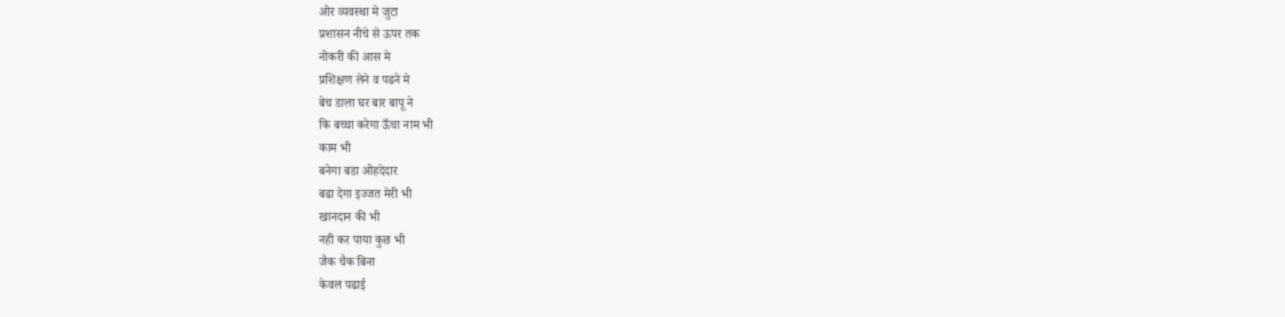ओर व्यवस्था मे जुटा
प्रशासन नीचे से ऊपर तक
नोकरी की आस मे
प्रशिक्षण लेने व पढने मे
बेच डाला घर बार बापू ने
कि बच्चा करेगा ऊँचा नाम भी
काम भी
बनेगा बडा ओहदेदार
बढा देगा इज्जत मेरी भी
खानदान की भी
नही कर पाया कुछ भी
जैक चैक बिना
केवल पढाई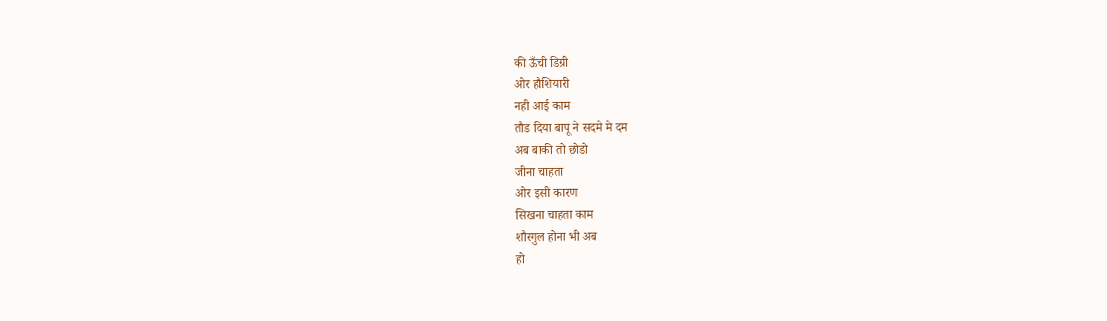की ऊँची डिग्री
ओर हौशियारी
नही आई काम
तौड दिया बापू ने सदमे मे दम
अब बाकी तो छोडो
जीना चाहता
ओर इसी कारण
सिखना चाहता काम
शौरगुल होना भी अब
हो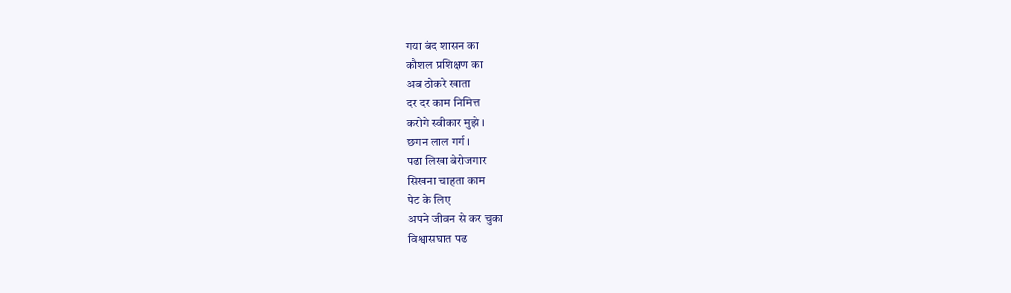गया बंद शासन का
कौशल प्रशिक्षण का
अब ठोकरे खाता
दर दर काम निमित्त
करोगे स्वीकार मुझे ।
छगन लाल गर्ग ।
पढा लिखा बेरोजगार
सिखना चाहता काम
पेट के लिए
अपने जीवन से कर चुका
विश्वासघात पढ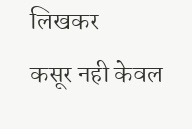लिखकर
कसूर नही केवल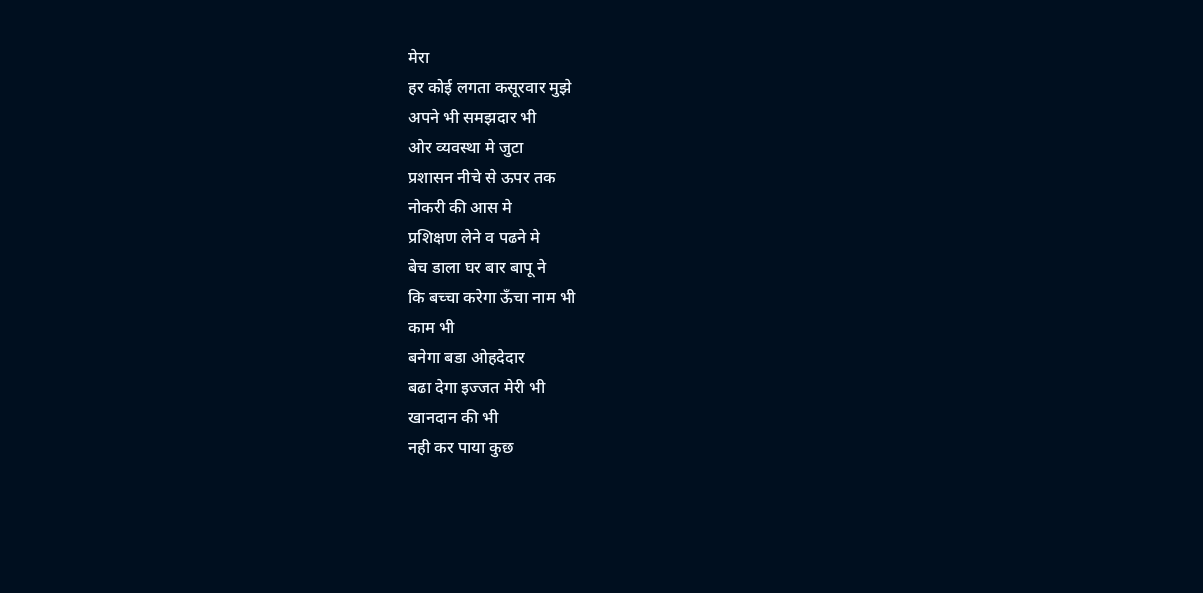मेरा
हर कोई लगता कसूरवार मुझे
अपने भी समझदार भी
ओर व्यवस्था मे जुटा
प्रशासन नीचे से ऊपर तक
नोकरी की आस मे
प्रशिक्षण लेने व पढने मे
बेच डाला घर बार बापू ने
कि बच्चा करेगा ऊँचा नाम भी
काम भी
बनेगा बडा ओहदेदार
बढा देगा इज्जत मेरी भी
खानदान की भी
नही कर पाया कुछ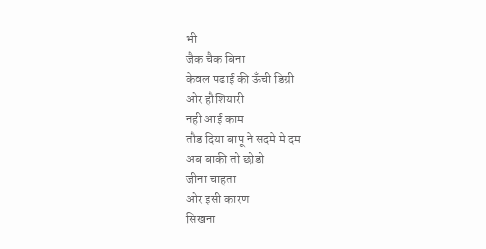भी
जैक चैक बिना
केवल पढाई की ऊँची डिग्री
ओर हौशियारी
नही आई काम
तौड दिया बापू ने सदमे मे दम
अब बाकी तो छोडो
जीना चाहता
ओर इसी कारण
सिखना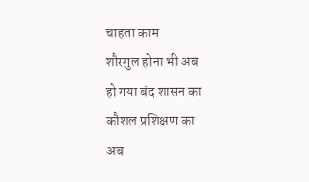चाहता काम
शौरगुल होना भी अब
हो गया बंद शासन का
कौशल प्रशिक्षण का
अब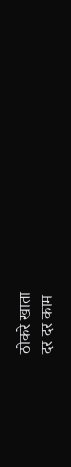ठोकरे खाता
दर दर काम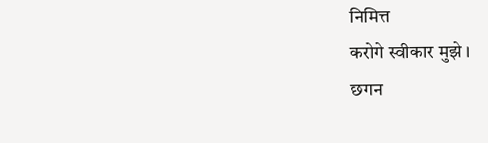निमित्त
करोगे स्वीकार मुझे ।
छगन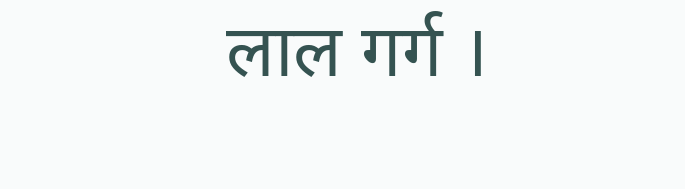लाल गर्ग ।